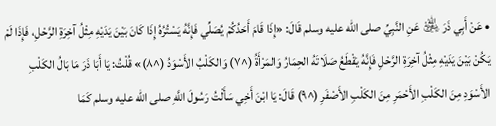• عَنْ أَبِي ذَرَ ﵁ عَنِ النَّبِيِّ صلى الله عليه وسلم قَالَ: «إِذَا قَامَ أَحَدُكُمْ يُصَلِّي فَإِنَّهُ يَسْتُرُهُ إِذَا كَانَ بَيْنَ يَدَيْهِ مِثْلُ آخِرَةِ الرَّحْلِ، فَإِذَا لَمْ يَكُنْ بَيْنَ يَدَيْهِ مِثْلُ آخِرَةِ الرَّحْلِ فَإِنَّهُ يَقْطَعُ صَلَاتَهُ الحِمَارُ وَالمَرْأَةُ (^٧) وَالكَلْبُ الأَسْوَدُ (^٨)» قُلْتُ: يَا أَبَا ذَرَ مَا بَالُ الكَلْبِ الأَسْوَدِ مِنَ الكَلْبِ الأَحْمَرِ مِنَ الكَلْبِ الأَصْفَرِ (^٩) قَالَ: يَا ابْنَ أَخِي سَأَلْتُ رَسُولَ اللَّهِ صلى الله عليه وسلم كَمَا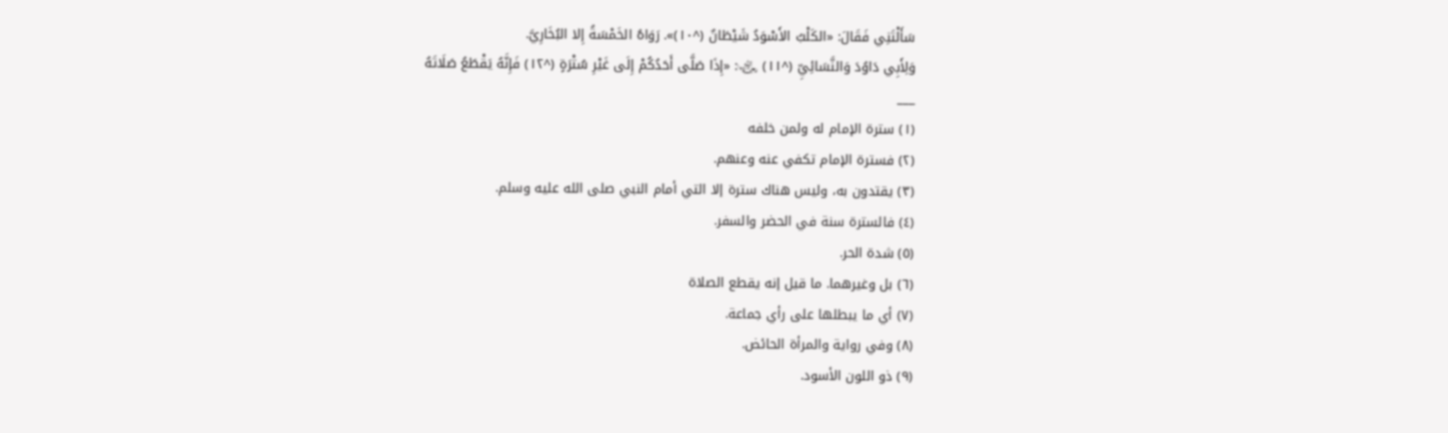سَأَلْتَنِي فَقَالَ: «الكَلْبُ الأَسْوَدُ شَيْطَانٌ (^١٠)». رَوَاهُ الخَمْسَةُ إِلا البُخَارِيَّ.
وَلِأَبِي دَاوُدَ وَالنَّسَائِيِّ (^١١) ﵄: «إِذَا صَلَّى أَحَدُكُمْ إِلَى غَيْرِ سُتْرَةٍ (^١٢) فَإِنَّهُ يَقْطَعُ صَلَاتَهُ
___
(١) سترة الإمام له ولمن خلفه
(٢) فسترة الإمام تكفي عنه وعنهم.
(٣) يقتدون به، وليس هناك سترة إلا التي أمام النبي صلى الله عليه وسلم.
(٤) فالسترة سنة في الحضر والسفر.
(٥) شدة الحر.
(٦) بل وغيرهما. ما قيل إنه يقطع الصلاة
(٧) أي ما يبطلها على رأي جماعة.
(٨) وفي رواية والمرأة الحائض.
(٩) ذو اللون الأسود.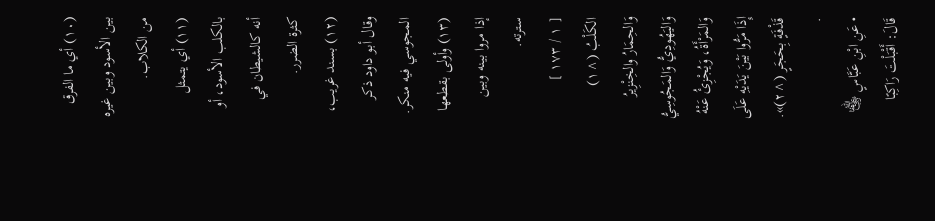(١٠) أي ما الفرق بين الأسود وبين غيره من الكلاب.
(١١) أي يتمثل بالكلب الأسود، أو أنه كالشيطان في كثرة الضرر.
(١٢) بسند غريب، وقال أبو داود ذكر المجوسي فيه منكر.
(١٣) وأولى بقطعها إذا مروا بينه وبين سترته.
[ ١ / ١٧٣ ]
الكَلْبُ (^١) وَالحِمَارُ والخِنْزِيرُ وَاليَهُودِيُّ وَالمَجُوسِيُّ وَالمَرْأَةُ، وَيُجْزِئُ عَنْهُ إِذَا مَرُّوا بَيْنَ يَدَيْهِ عَلَى قَذْفَةٍ بِحَجَرٍ (^٢)». .
• عَنِ ابْنِ عَبَّاسٍ ﵄ قَالَ: أَقْبَلْتَ رَاكِبًا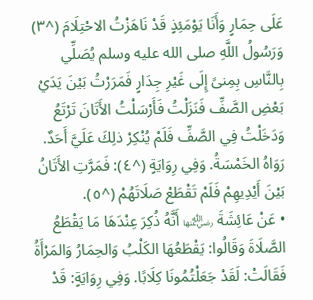عَلَى حِمَارٍ وَأَنَا يَوْمَئِذٍ قَدْ نَاهَزْتُ الاحْتِلَامَ (^٣) وَرَسُولُ اللَّهِ صلى الله عليه وسلم يُصَلِّي بِالنَّاسِ بِمِنىً إِلَى غَيْرِ جِدَارٍ فَمَرَرْتُ بَيْنَ يَدَيْ بَعْضِ الصَّفِّ فَنَزَلْتُ فَأَرْسَلْتُ الأَتَانَ تَرْتَعُ وَدَخَلْتُ فِي الصَّفِّ فَلَمْ يُنْكِرْ ذلِكَ عَلَيَّ أَحَدٌ. رَوَاهُ الخَمْسَةُ. وَفِي رِوَايَةٍ (^٤): فَمَرَّتِ الأَتَانُ بَيْنَ أَيْدِيهِمْ فَلَمْ تَقْطَعْ صَلَاتَهُمْ (^٥).
• عَنْ عَائِشَةَ ﵂ أَنَّهُ ذُكِرَ عِنْدَهَا مَا يَقْطَعُ الصَّلَاةَ وَقَالُوا: يَقْطَعُهَا الكَلْبُ وَالحِمَارُ وَالمَرْأَةُ فَقَالَتْ: لَقَدْ جَعَلْتُمُونَا كِلَابًا. وَفِي رِوَايَةٍ: قَدْ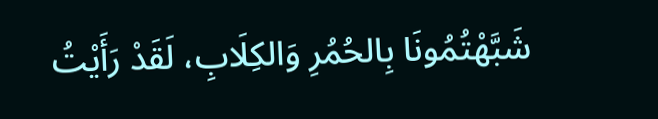شَبَّهْتُمُونَا بِالحُمُرِ وَالكِلَابِ، لَقَدْ رَأَيْتُ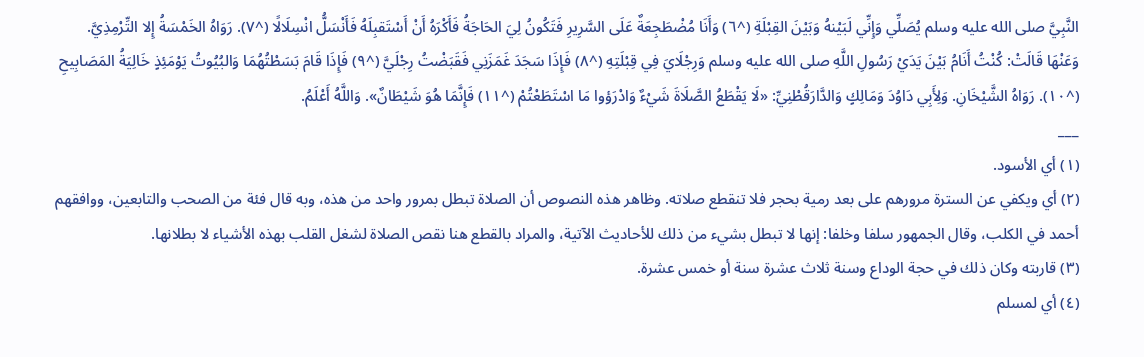النَّبِيَّ صلى الله عليه وسلم يُصَلِّي وَإِنِّي لَبَيْنهُ وَبَيْنَ القِبْلَةِ (^٦) وَأَنَا مُضْطَجِعَةٌ عَلَى السَّرِيرِ فَتَكُونُ لِيَ الحَاجَةُ فَأَكْرَهُ أَنْ أَسْتَقبِلَهُ فَأَنْسَلُّ انْسِلَالًا (^٧). رَوَاهُ الخَمْسَةُ إِلا التِّرْمِذِيَّ.
وَعَنْهَا قَالَتْ: كُنْتُ أَنَامُ بَيْنَ يَدَيْ رَسُولِ اللَّهِ صلى الله عليه وسلم وَرِجْلَايَ فِي قِبْلَتِهِ (^٨) فَإِذَا سَجَدَ غَمَزَنِي فَقَبَضْتُ رِجْلَيَّ (^٩) فَإِذَا قَامَ بَسَطْتُهُمَا وَالبُيُوتُ يَوْمَئِذٍ خَالِيَةُ المَصَابِيحِ (^١٠). رَوَاهُ الشَّيْخَانِ. وَلِأَبِي دَاوُدَ وَمَالِكٍ وَالدَّارَقُطْنِيِّ: «لَا يَقْطَعُ الصَّلَاةَ شَيْءٌ وَادْرَؤوا مَا اسْتَطَعْتُمْ (^١١) فَإِنَّمَا هُوَ شَيْطَانٌ». وَاللَّهُ أَعْلَمُ.
___
(١) أي الأسود.
(٢) أي ويكفي عن السترة مرورهم على بعد رمية بحجر فلا تنقطع صلاته. وظاهر هذه النصوص أن الصلاة تبطل بمرور واحد من هذه، وبه قال فئة من الصحب والتابعين، ووافقهم أحمد في الكلب، وقال الجمهور سلفا وخلفا: إنها لا تبطل بشيء من ذلك للأحاديث الآتية، والمراد بالقطع هنا نقص الصلاة لشغل القلب بهذه الأشياء لا بطلانها.
(٣) قاربته وكان ذلك في حجة الوداع وسنة ثلاث عشرة سنة أو خمس عشرة.
(٤) أي لمسلم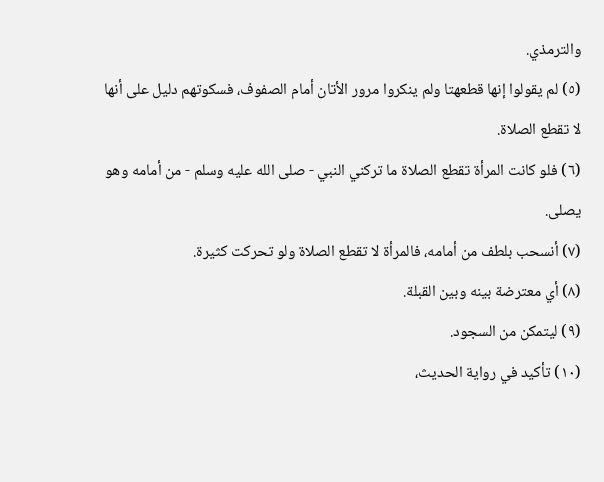والترمذي.
(٥) لم يقولوا إنها قطعهتا ولم ينكروا مرور الأتان أمام الصفوف، فسكوتهم دليل على أنها لا تقطع الصلاة.
(٦) فلو كانت المرأة تقطع الصلاة ما تركني النبي - صلى الله عليه وسلم - من أمامه وهو يصلى.
(٧) أنسحب بلطف من أمامه، فالمرأة لا تقطع الصلاة ولو تحركت كثيرة.
(٨) أي معترضة بينه وبين القبلة.
(٩) ليتمكن من السجود.
(١٠) تأكيد في رواية الحديث،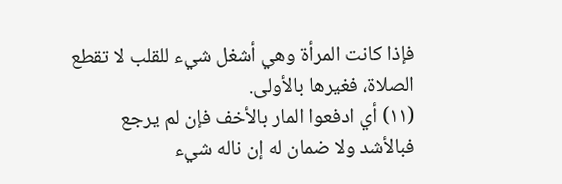فإذا كانت المرأة وهي أشغل شيء للقلب لا تقطع الصلاة، فغيرها بالأولى.
(١١) أي ادفعوا المار بالأخف فإن لم يرجع فبالأشد ولا ضمان له إن ناله شيء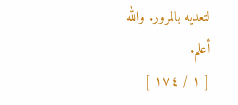لتعديه بالمرور. والله أعلم.
[ ١ / ١٧٤ ]